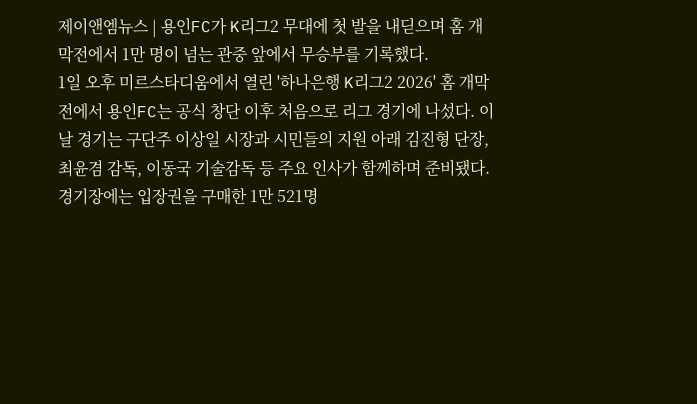제이앤엠뉴스 | 용인FC가 K리그2 무대에 첫 발을 내딛으며 홈 개막전에서 1만 명이 넘는 관중 앞에서 무승부를 기록했다.
1일 오후 미르스타디움에서 열린 '하나은행 K리그2 2026' 홈 개막전에서 용인FC는 공식 창단 이후 처음으로 리그 경기에 나섰다. 이날 경기는 구단주 이상일 시장과 시민들의 지원 아래 김진형 단장, 최윤겸 감독, 이동국 기술감독 등 주요 인사가 함께하며 준비됐다.
경기장에는 입장권을 구매한 1만 521명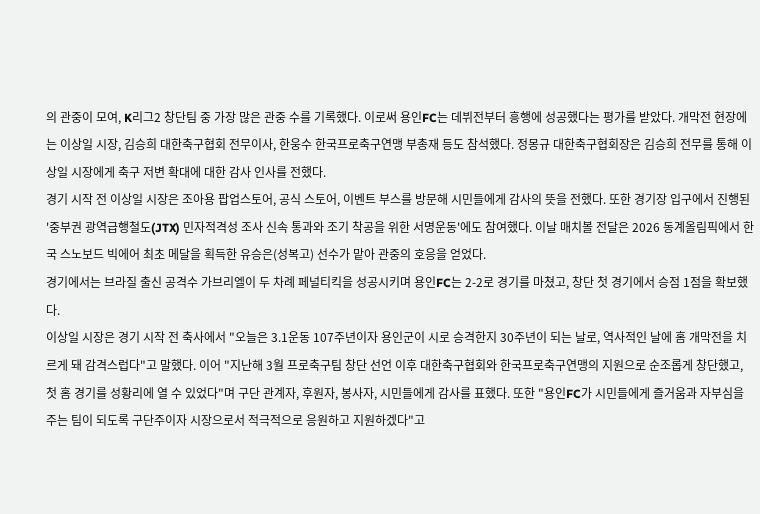의 관중이 모여, K리그2 창단팀 중 가장 많은 관중 수를 기록했다. 이로써 용인FC는 데뷔전부터 흥행에 성공했다는 평가를 받았다. 개막전 현장에는 이상일 시장, 김승희 대한축구협회 전무이사, 한웅수 한국프로축구연맹 부총재 등도 참석했다. 정몽규 대한축구협회장은 김승희 전무를 통해 이상일 시장에게 축구 저변 확대에 대한 감사 인사를 전했다.
경기 시작 전 이상일 시장은 조아용 팝업스토어, 공식 스토어, 이벤트 부스를 방문해 시민들에게 감사의 뜻을 전했다. 또한 경기장 입구에서 진행된 '중부권 광역급행철도(JTX) 민자적격성 조사 신속 통과와 조기 착공을 위한 서명운동'에도 참여했다. 이날 매치볼 전달은 2026 동계올림픽에서 한국 스노보드 빅에어 최초 메달을 획득한 유승은(성복고) 선수가 맡아 관중의 호응을 얻었다.
경기에서는 브라질 출신 공격수 가브리엘이 두 차례 페널티킥을 성공시키며 용인FC는 2-2로 경기를 마쳤고, 창단 첫 경기에서 승점 1점을 확보했다.
이상일 시장은 경기 시작 전 축사에서 "오늘은 3.1운동 107주년이자 용인군이 시로 승격한지 30주년이 되는 날로, 역사적인 날에 홈 개막전을 치르게 돼 감격스럽다"고 말했다. 이어 "지난해 3월 프로축구팀 창단 선언 이후 대한축구협회와 한국프로축구연맹의 지원으로 순조롭게 창단했고, 첫 홈 경기를 성황리에 열 수 있었다"며 구단 관계자, 후원자, 봉사자, 시민들에게 감사를 표했다. 또한 "용인FC가 시민들에게 즐거움과 자부심을 주는 팀이 되도록 구단주이자 시장으로서 적극적으로 응원하고 지원하겠다"고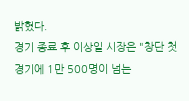밝혔다.
경기 종료 후 이상일 시장은 "창단 첫 경기에 1만 500명이 넘는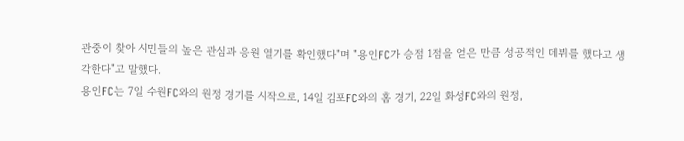관중이 찾아 시민들의 높은 관심과 응원 열기를 확인했다"며 "용인FC가 승점 1점을 얻은 만큼 성공적인 데뷔를 했다고 생각한다"고 말했다.
용인FC는 7일 수원FC와의 원정 경기를 시작으로, 14일 김포FC와의 홈 경기, 22일 화성FC와의 원정,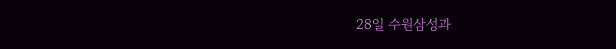28일 수원삼성과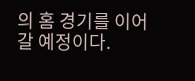의 홈 경기를 이어갈 예정이다.